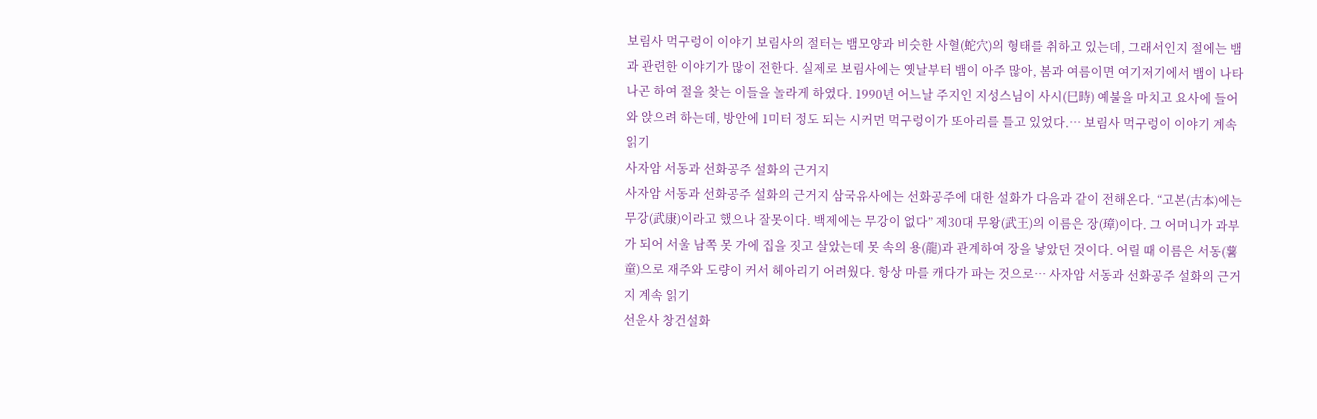보림사 먹구렁이 이야기 보림사의 절터는 뱀모양과 비슷한 사혈(蛇穴)의 형태를 취하고 있는데, 그래서인지 절에는 뱀과 관련한 이야기가 많이 전한다. 실제로 보림사에는 옛날부터 뱀이 아주 많아, 봄과 여름이면 여기저기에서 뱀이 나타나곤 하여 절을 찾는 이들을 놀라게 하였다. 1990년 어느날 주지인 지성스님이 사시(巳時) 예불을 마치고 요사에 들어와 앉으려 하는데, 방안에 1미터 정도 되는 시커먼 먹구렁이가 또아리를 틀고 있었다.… 보림사 먹구렁이 이야기 계속 읽기
사자암 서동과 선화공주 설화의 근거지
사자암 서동과 선화공주 설화의 근거지 삼국유사에는 선화공주에 대한 설화가 다음과 같이 전해온다. “고본(古本)에는 무강(武康)이라고 했으나 잘못이다. 백제에는 무강이 없다” 제30대 무왕(武王)의 이름은 장(璋)이다. 그 어머니가 과부가 되어 서울 남쪽 못 가에 집을 짓고 살았는데 못 속의 용(龍)과 관계하여 장을 낳았던 것이다. 어릴 때 이름은 서동(薯童)으로 재주와 도량이 커서 헤아리기 어려웠다. 항상 마를 캐다가 파는 것으로… 사자암 서동과 선화공주 설화의 근거지 계속 읽기
선운사 창건설화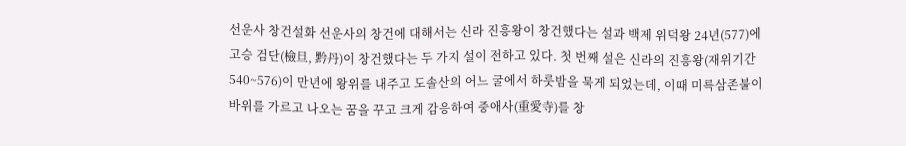선운사 창건설화 선운사의 창건에 대해서는 신라 진흥왕이 창건했다는 설과 백제 위덕왕 24년(577)에 고승 검단(檢旦, 黔丹)이 창건했다는 두 가지 설이 전하고 있다. 첫 번째 설은 신라의 진흥왕(재위기간 540~576)이 만년에 왕위를 내주고 도솔산의 어느 굴에서 하룻밤을 묵게 되었는데, 이때 미륵삼존불이 바위를 가르고 나오는 꿈을 꾸고 크게 감응하여 중애사(重愛寺)를 창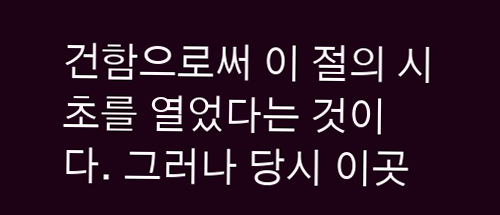건함으로써 이 절의 시초를 열었다는 것이다. 그러나 당시 이곳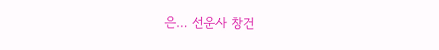은… 선운사 창건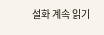설화 계속 읽기